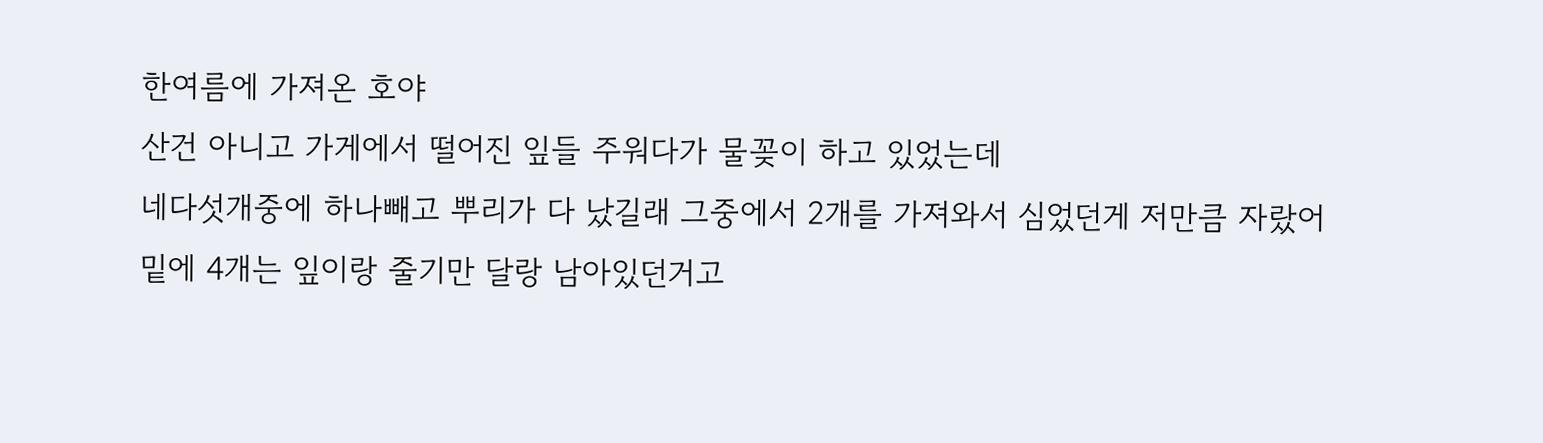한여름에 가져온 호야
산건 아니고 가게에서 떨어진 잎들 주워다가 물꽂이 하고 있었는데
네다섯개중에 하나빼고 뿌리가 다 났길래 그중에서 2개를 가져와서 심었던게 저만큼 자랐어
밑에 4개는 잎이랑 줄기만 달랑 남아있던거고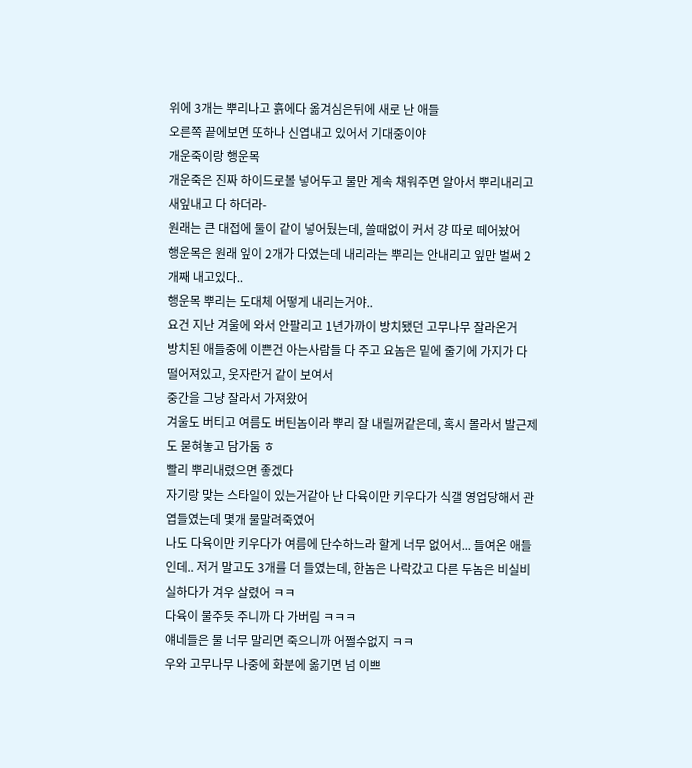위에 3개는 뿌리나고 흙에다 옮겨심은뒤에 새로 난 애들
오른쪽 끝에보면 또하나 신엽내고 있어서 기대중이야
개운죽이랑 행운목
개운죽은 진짜 하이드로볼 넣어두고 물만 계속 채워주면 알아서 뿌리내리고 새잎내고 다 하더라-
원래는 큰 대접에 둘이 같이 넣어뒀는데, 쓸때없이 커서 걍 따로 떼어놨어
행운목은 원래 잎이 2개가 다였는데 내리라는 뿌리는 안내리고 잎만 벌써 2개째 내고있다..
행운목 뿌리는 도대체 어떻게 내리는거야..
요건 지난 겨울에 와서 안팔리고 1년가까이 방치됐던 고무나무 잘라온거
방치된 애들중에 이쁜건 아는사람들 다 주고 요놈은 밑에 줄기에 가지가 다 떨어져있고, 웃자란거 같이 보여서
중간을 그냥 잘라서 가져왔어
겨울도 버티고 여름도 버틴놈이라 뿌리 잘 내릴꺼같은데, 혹시 몰라서 발근제도 묻혀놓고 담가둠 ㅎ
빨리 뿌리내렸으면 좋겠다
자기랑 맞는 스타일이 있는거같아 난 다육이만 키우다가 식갤 영업당해서 관엽들였는데 몇개 물말려죽였어
나도 다육이만 키우다가 여름에 단수하느라 할게 너무 없어서... 들여온 애들인데.. 저거 말고도 3개를 더 들였는데, 한놈은 나락갔고 다른 두놈은 비실비실하다가 겨우 살렸어 ㅋㅋ
다육이 물주듯 주니까 다 가버림 ㅋㅋㅋ
얘네들은 물 너무 말리면 죽으니까 어쩔수없지 ㅋㅋ
우와 고무나무 나중에 화분에 옮기면 넘 이쁘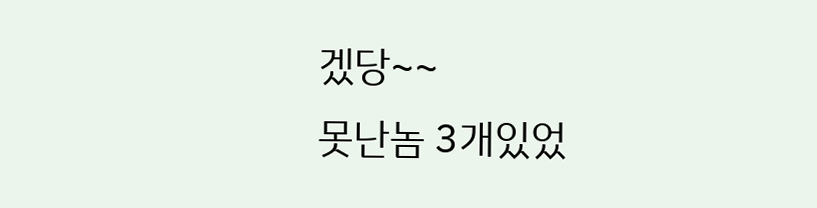겠당~~
못난놈 3개있었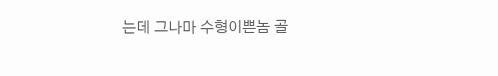는데 그나마 수형이쁜놈 골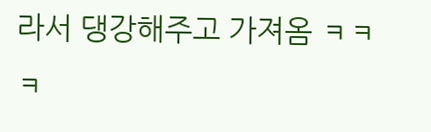라서 댕강해주고 가져옴 ㅋㅋㅋ